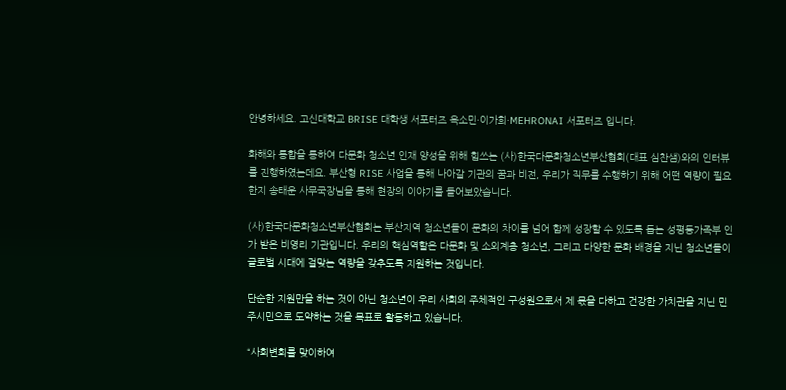안녕하세요. 고신대학교 BRISE 대학생 서포터즈 옥소민·이가희·MEHRONAI 서포터즈 입니다.

화해와 통합을 통하여 다문화 청소년 인재 양성을 위해 힘쓰는 (사)한국다문화청소년부산협회(대표 심찬샘)와의 인터뷰를 진행하였는데요. 부산형 RISE 사업을 통해 나아갈 기관의 꿈과 비전, 우리가 직무를 수행하기 위해 어떤 역량이 필요한지 송태운 사무국장님을 통해 현장의 이야기를 들어보았습니다.

(사)한국다문화청소년부산협회는 부산지역 청소년들이 문화의 차이를 넘어 함께 성장할 수 있도록 돕는 성평등가족부 인가 받은 비영리 기관입니다. 우리의 핵심역할은 다문화 및 소외계층 청소년, 그리고 다양한 문화 배경을 지닌 청소년들이 글로벌 시대에 걸맞는 역량을 갖추도록 지원하는 것입니다.

단순한 지원만을 하는 것이 아닌 청소년이 우리 사회의 주체적인 구성원으로서 제 몫을 다하고 건강한 가치관을 지닌 민주시민으로 도약하는 것을 목표로 활동하고 있습니다.

“사회변회를 맞이하여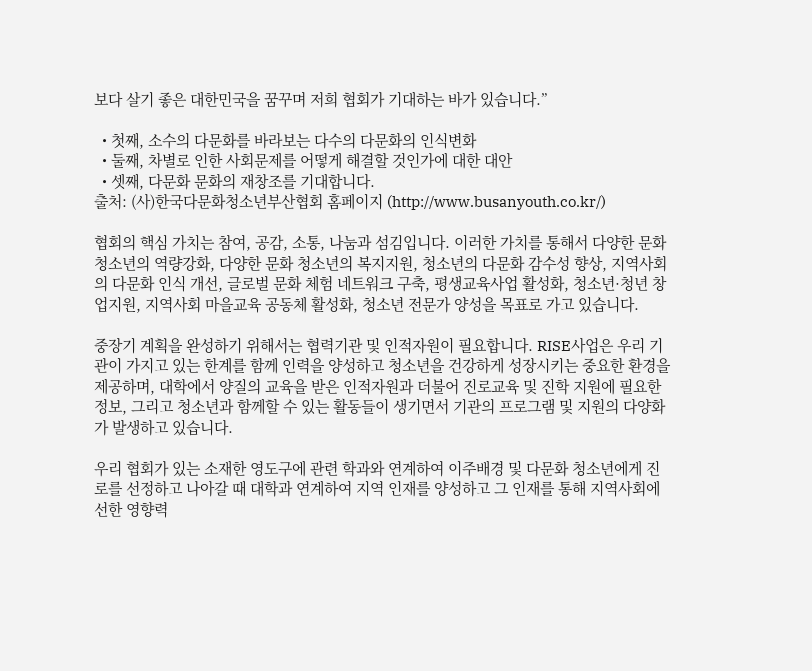보다 살기 좋은 대한민국을 꿈꾸며 저희 협회가 기대하는 바가 있습니다.”

  • 첫째, 소수의 다문화를 바라보는 다수의 다문화의 인식변화
  • 둘째, 차별로 인한 사회문제를 어떻게 해결할 것인가에 대한 대안
  • 셋째, 다문화 문화의 재창조를 기대합니다.
출처: (사)한국다문화청소년부산협회 홈페이지 (http://www.busanyouth.co.kr/)

협회의 핵심 가치는 참여, 공감, 소통, 나눔과 섬김입니다. 이러한 가치를 통해서 다양한 문화 청소년의 역량강화, 다양한 문화 청소년의 복지지원, 청소년의 다문화 감수성 향상, 지역사회의 다문화 인식 개선, 글로벌 문화 체험 네트워크 구축, 평생교육사업 활성화, 청소년·청년 창업지원, 지역사회 마을교육 공동체 활성화, 청소년 전문가 양성을 목표로 가고 있습니다.

중장기 계획을 완성하기 위해서는 협력기관 및 인적자원이 필요합니다. RISE사업은 우리 기관이 가지고 있는 한계를 함께 인력을 양성하고 청소년을 건강하게 성장시키는 중요한 환경을 제공하며, 대학에서 양질의 교육을 받은 인적자원과 더불어 진로교육 및 진학 지원에 필요한 정보, 그리고 청소년과 함께할 수 있는 활동들이 생기면서 기관의 프로그램 및 지원의 다양화가 발생하고 있습니다.

우리 협회가 있는 소재한 영도구에 관련 학과와 연계하여 이주배경 및 다문화 청소년에게 진로를 선정하고 나아갈 때 대학과 연계하여 지역 인재를 양성하고 그 인재를 통해 지역사회에 선한 영향력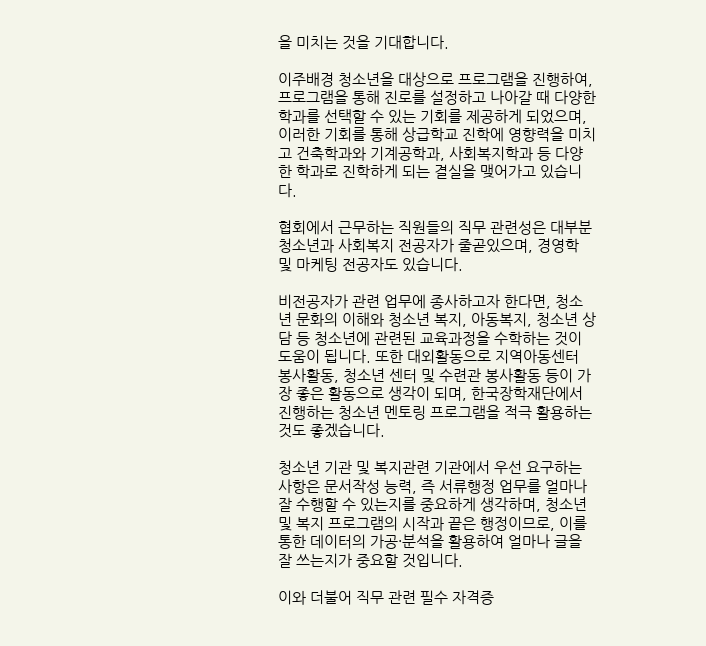을 미치는 것을 기대합니다.

이주배경 청소년을 대상으로 프로그램을 진행하여, 프로그램을 통해 진로를 설정하고 나아갈 때 다양한 학과를 선택할 수 있는 기회를 제공하게 되었으며, 이러한 기회를 통해 상급학교 진학에 영향력을 미치고 건축학과와 기계공학과, 사회복지학과 등 다양한 학과로 진학하게 되는 결실을 맺어가고 있습니다.

협회에서 근무하는 직원들의 직무 관련성은 대부분 청소년과 사회복지 전공자가 줄곧있으며, 경영학 및 마케팅 전공자도 있습니다.

비전공자가 관련 업무에 종사하고자 한다면, 청소년 문화의 이해와 청소년 복지, 아동복지, 청소년 상담 등 청소년에 관련된 교육과정을 수학하는 것이 도움이 됩니다. 또한 대외활동으로 지역아동센터 봉사활동, 청소년 센터 및 수련관 봉사활동 등이 가장 좋은 활동으로 생각이 되며, 한국장학재단에서 진행하는 청소년 멘토링 프로그램을 적극 활용하는 것도 좋겠습니다.

청소년 기관 및 복지관련 기관에서 우선 요구하는 사항은 문서작성 능력, 즉 서류행정 업무를 얼마나 잘 수행할 수 있는지를 중요하게 생각하며, 청소년 및 복지 프로그램의 시작과 끝은 행정이므로, 이를 통한 데이터의 가공·분석을 활용하여 얼마나 글을 잘 쓰는지가 중요할 것입니다.

이와 더불어 직무 관련 필수 자격증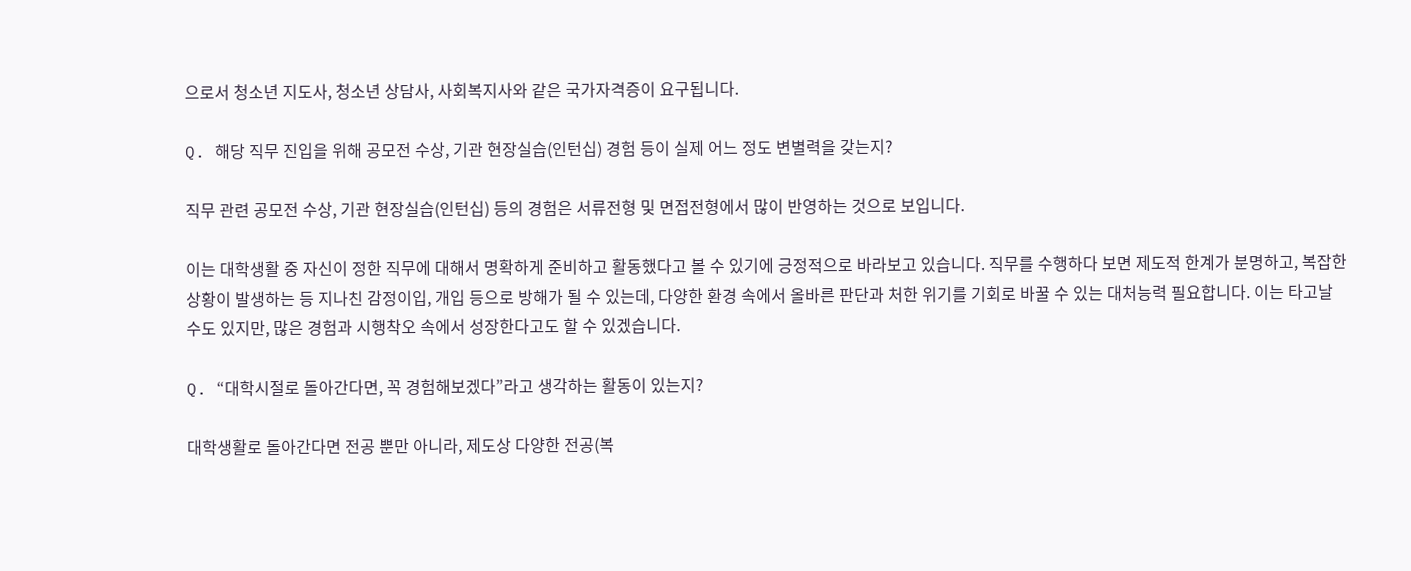으로서 청소년 지도사, 청소년 상담사, 사회복지사와 같은 국가자격증이 요구됩니다.

Q. 해당 직무 진입을 위해 공모전 수상, 기관 현장실습(인턴십) 경험 등이 실제 어느 정도 변별력을 갖는지?

직무 관련 공모전 수상, 기관 현장실습(인턴십) 등의 경험은 서류전형 및 면접전형에서 많이 반영하는 것으로 보입니다.

이는 대학생활 중 자신이 정한 직무에 대해서 명확하게 준비하고 활동했다고 볼 수 있기에 긍정적으로 바라보고 있습니다. 직무를 수행하다 보면 제도적 한계가 분명하고, 복잡한 상황이 발생하는 등 지나친 감정이입, 개입 등으로 방해가 될 수 있는데, 다양한 환경 속에서 올바른 판단과 처한 위기를 기회로 바꿀 수 있는 대처능력 필요합니다. 이는 타고날 수도 있지만, 많은 경험과 시행착오 속에서 성장한다고도 할 수 있겠습니다.

Q. “대학시절로 돌아간다면, 꼭 경험해보겠다”라고 생각하는 활동이 있는지?

대학생활로 돌아간다면 전공 뿐만 아니라, 제도상 다양한 전공(복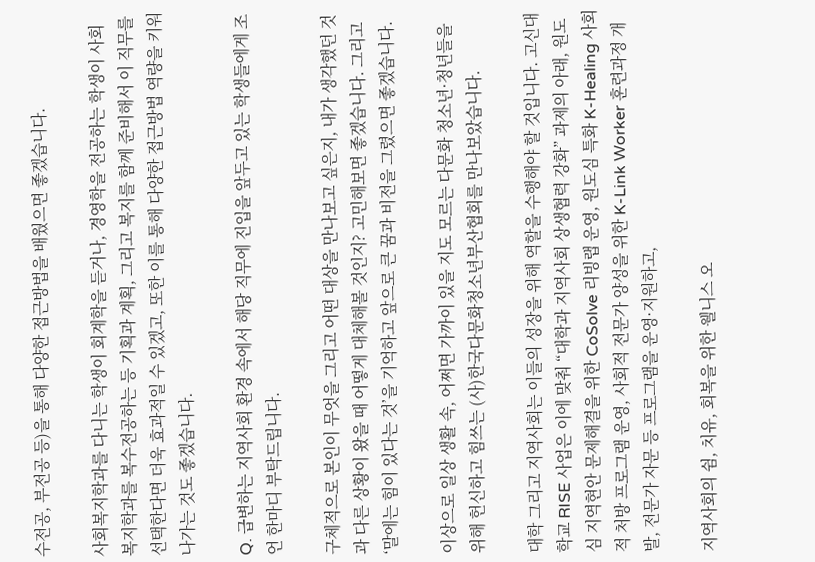수전공, 부전공 등)을 통해 다양한 접근방법을 배웠으면 좋겠습니다.

사회복지학과를 다니는 학생이 회계학을 듣거나, 경영학을 전공하는 학생이 사회복지학과를 복수전공하는 등 기획과 계획, 그리고 복지를 함께 준비해서 이 직무를 선택한다면 더욱 효과적일 수 있겠고, 또한 이를 통해 다양한 접근방법 역량을 키워나가는 것도 좋겠습니다.

Q. 급변하는 지역사회 환경 속에서 해당 직무에 진입을 앞두고 있는 학생들에게 조언 한마디 부탁드립니다.

구체적으로 본인이 무엇을 그리고 어떤 대상을 만나보고 싶은지, 내가 생각했던 것과 다른 상황이 왔을 때 어떻게 대체해볼 것인지? 고민해보면 좋겠습니다. 그리고 ‘말에는 힘이 있다는 것’을 기억하고 앞으로 큰 꿈과 비전을 그렸으면 좋겠습니다.

이상으로 일상 생활 속, 어쩌면 가까이 있을 지도 모르는 다문화 청소년·청년들을 위해 헌신하고 힘쓰는 (사)한국다문화청소년부산협회를 만나보았습니다.

대학 그리고 지역사회는 이들의 성장을 위해 역할을 수행해야 할 것입니다. 고신대학교 RISE 사업은 이에 맞춰 “대학과 지역사회 상생협력 강화” 과제의 아래, 원도심 지역현안 문제해결을 위한 CoSolve 리빙랩 운영, 원도심 특화 K-Healing 사회적 처방 프로그램 운영, 사회적 전문가 양성을 위한 K-Link Worker 훈련과정 개발, 전문가 자문 등 프로그램을 운영·지원하고,

지역사회의 쉼, 치유, 회복을 위한 웰니스 오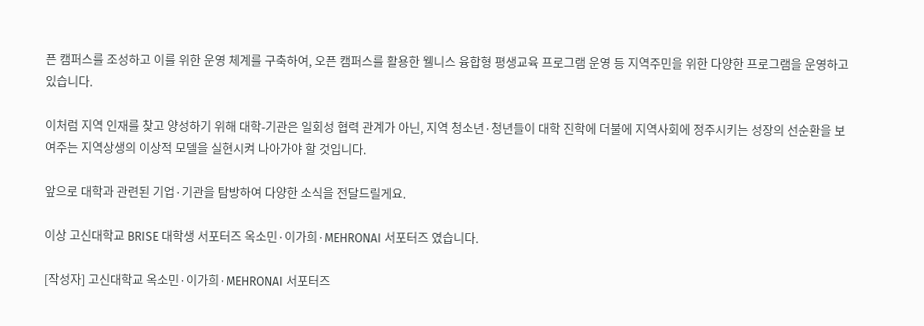픈 캠퍼스를 조성하고 이를 위한 운영 체계를 구축하여, 오픈 캠퍼스를 활용한 웰니스 융합형 평생교육 프로그램 운영 등 지역주민을 위한 다양한 프로그램을 운영하고 있습니다.

이처럼 지역 인재를 찾고 양성하기 위해 대학-기관은 일회성 협력 관계가 아닌, 지역 청소년·청년들이 대학 진학에 더불에 지역사회에 정주시키는 성장의 선순환을 보여주는 지역상생의 이상적 모델을 실현시켜 나아가야 할 것입니다.

앞으로 대학과 관련된 기업·기관을 탐방하여 다양한 소식을 전달드릴게요.

이상 고신대학교 BRISE 대학생 서포터즈 옥소민·이가희·MEHRONAI 서포터즈 였습니다.

[작성자] 고신대학교 옥소민·이가희·MEHRONAI 서포터즈